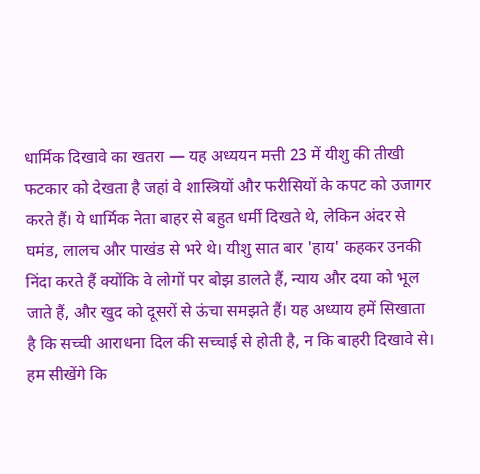धार्मिक दिखावे का खतरा — यह अध्ययन मत्ती 23 में यीशु की तीखी फटकार को देखता है जहां वे शास्त्रियों और फरीसियों के कपट को उजागर करते हैं। ये धार्मिक नेता बाहर से बहुत धर्मी दिखते थे, लेकिन अंदर से घमंड, लालच और पाखंड से भरे थे। यीशु सात बार 'हाय' कहकर उनकी निंदा करते हैं क्योंकि वे लोगों पर बोझ डालते हैं, न्याय और दया को भूल जाते हैं, और खुद को दूसरों से ऊंचा समझते हैं। यह अध्याय हमें सिखाता है कि सच्ची आराधना दिल की सच्चाई से होती है, न कि बाहरी दिखावे से। हम सीखेंगे कि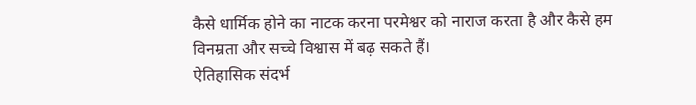कैसे धार्मिक होने का नाटक करना परमेश्वर को नाराज करता है और कैसे हम विनम्रता और सच्चे विश्वास में बढ़ सकते हैं।
ऐतिहासिक संदर्भ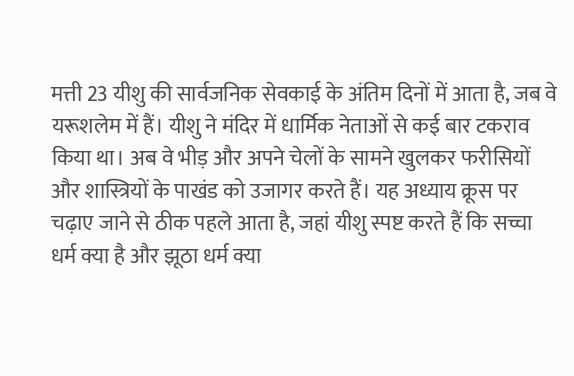मत्ती 23 यीशु की सार्वजनिक सेवकाई के अंतिम दिनों में आता है, जब वे यरूशलेम में हैं। यीशु ने मंदिर में धार्मिक नेताओं से कई बार टकराव किया था। अब वे भीड़ और अपने चेलों के सामने खुलकर फरीसियों और शास्त्रियों के पाखंड को उजागर करते हैं। यह अध्याय क्रूस पर चढ़ाए जाने से ठीक पहले आता है, जहां यीशु स्पष्ट करते हैं कि सच्चा धर्म क्या है और झूठा धर्म क्या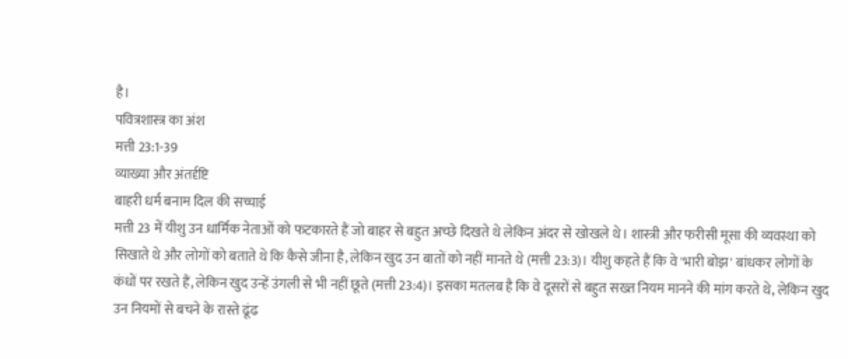है।
पवित्रशास्त्र का अंश
मत्ती 23:1-39
व्याख्या और अंतर्दृष्टि
बाहरी धर्म बनाम दिल की सच्चाई
मत्ती 23 में यीशु उन धार्मिक नेताओं को फटकारते हैं जो बाहर से बहुत अच्छे दिखते थे लेकिन अंदर से खोखले थे। शास्त्री और फरीसी मूसा की व्यवस्था को सिखाते थे और लोगों को बताते थे कि कैसे जीना है, लेकिन खुद उन बातों को नहीं मानते थे (मत्ती 23:3)। यीशु कहते हैं कि वे 'भारी बोझ' बांधकर लोगों के कंधों पर रखते हैं, लेकिन खुद उन्हें उंगली से भी नहीं छूते (मत्ती 23:4)। इसका मतलब है कि वे दूसरों से बहुत सख्त नियम मानने की मांग करते थे, लेकिन खुद उन नियमों से बचने के रास्ते ढूंढ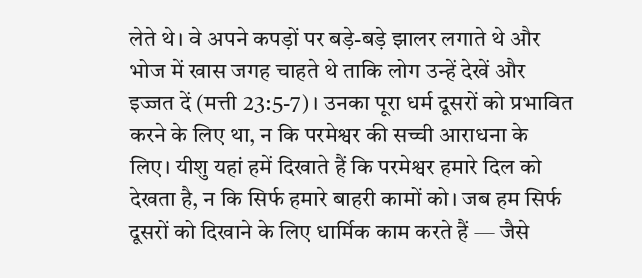लेते थे। वे अपने कपड़ों पर बड़े-बड़े झालर लगाते थे और भोज में खास जगह चाहते थे ताकि लोग उन्हें देखें और इज्जत दें (मत्ती 23:5-7)। उनका पूरा धर्म दूसरों को प्रभावित करने के लिए था, न कि परमेश्वर की सच्ची आराधना के लिए। यीशु यहां हमें दिखाते हैं कि परमेश्वर हमारे दिल को देखता है, न कि सिर्फ हमारे बाहरी कामों को। जब हम सिर्फ दूसरों को दिखाने के लिए धार्मिक काम करते हैं — जैसे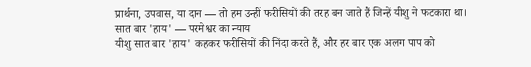प्रार्थना, उपवास, या दान — तो हम उन्हीं फरीसियों की तरह बन जाते हैं जिन्हें यीशु ने फटकारा था।
सात बार 'हाय' — परमेश्वर का न्याय
यीशु सात बार 'हाय' कहकर फरीसियों की निंदा करते हैं, और हर बार एक अलग पाप को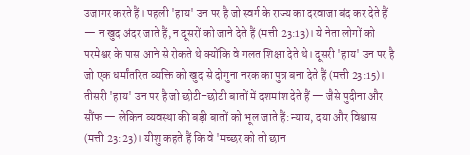उजागर करते हैं। पहली 'हाय' उन पर है जो स्वर्ग के राज्य का दरवाजा बंद कर देते हैं — न खुद अंदर जाते हैं, न दूसरों को जाने देते हैं (मत्ती 23:13)। ये नेता लोगों को परमेश्वर के पास आने से रोकते थे क्योंकि वे गलत शिक्षा देते थे। दूसरी 'हाय' उन पर है जो एक धर्मांतरित व्यक्ति को खुद से दोगुना नरक का पुत्र बना देते हैं (मत्ती 23:15)। तीसरी 'हाय' उन पर है जो छोटी-छोटी बातों में दशमांश देते हैं — जैसे पुदीना और सौंफ — लेकिन व्यवस्था की बड़ी बातों को भूल जाते हैं: न्याय, दया और विश्वास (मत्ती 23:23)। यीशु कहते हैं कि वे 'मच्छर को तो छान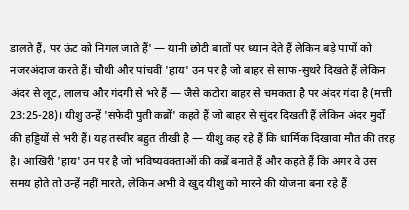डालते हैं, पर ऊंट को निगल जाते हैं' — यानी छोटी बातों पर ध्यान देते हैं लेकिन बड़े पापों को नजरअंदाज करते हैं। चौथी और पांचवीं 'हाय' उन पर है जो बाहर से साफ-सुथरे दिखते हैं लेकिन अंदर से लूट, लालच और गंदगी से भरे हैं — जैसे कटोरा बाहर से चमकता है पर अंदर गंदा है (मत्ती 23:25-28)। यीशु उन्हें 'सफेदी पुती कब्रों' कहते हैं जो बाहर से सुंदर दिखती हैं लेकिन अंदर मुर्दों की हड्डियों से भरी हैं। यह तस्वीर बहुत तीखी है — यीशु कह रहे हैं कि धार्मिक दिखावा मौत की तरह है। आखिरी 'हाय' उन पर है जो भविष्यवक्ताओं की कब्रें बनाते हैं और कहते हैं कि अगर वे उस समय होते तो उन्हें नहीं मारते, लेकिन अभी वे खुद यीशु को मारने की योजना बना रहे हैं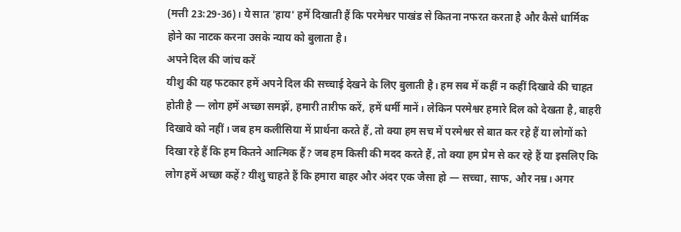(मत्ती 23:29-36)। ये सात 'हाय' हमें दिखाती हैं कि परमेश्वर पाखंड से कितना नफरत करता है और कैसे धार्मिक होने का नाटक करना उसके न्याय को बुलाता है।
अपने दिल की जांच करें
यीशु की यह फटकार हमें अपने दिल की सच्चाई देखने के लिए बुलाती है। हम सब में कहीं न कहीं दिखावे की चाहत होती है — लोग हमें अच्छा समझें, हमारी तारीफ करें, हमें धर्मी मानें। लेकिन परमेश्वर हमारे दिल को देखता है, बाहरी दिखावे को नहीं। जब हम कलीसिया में प्रार्थना करते हैं, तो क्या हम सच में परमेश्वर से बात कर रहे हैं या लोगों को दिखा रहे हैं कि हम कितने आत्मिक हैं? जब हम किसी की मदद करते हैं, तो क्या हम प्रेम से कर रहे हैं या इसलिए कि लोग हमें अच्छा कहें? यीशु चाहते हैं कि हमारा बाहर और अंदर एक जैसा हो — सच्चा, साफ, और नम्र। अगर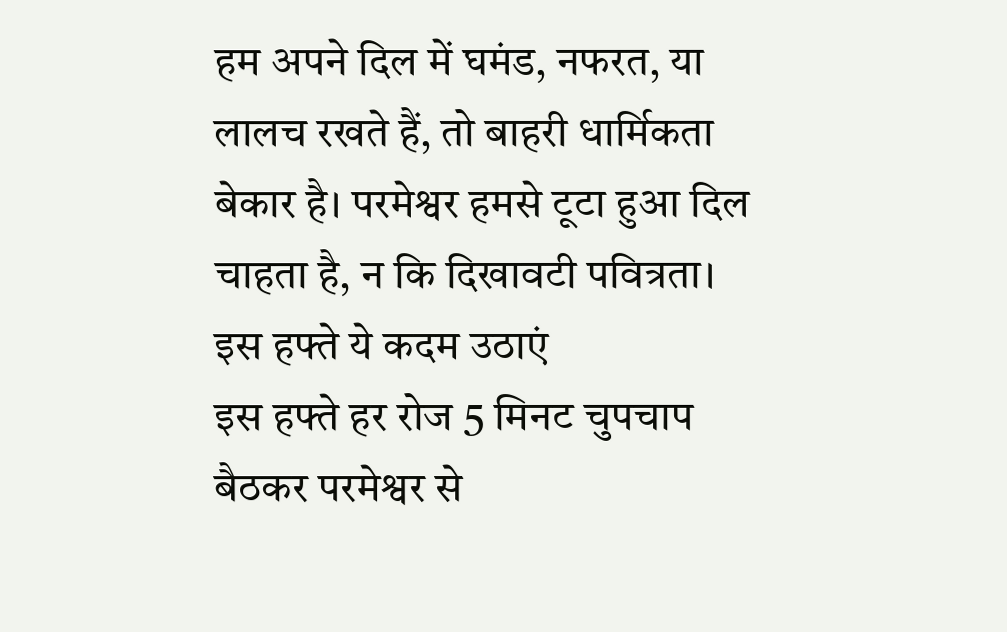हम अपने दिल में घमंड, नफरत, या लालच रखते हैं, तो बाहरी धार्मिकता बेकार है। परमेश्वर हमसे टूटा हुआ दिल चाहता है, न कि दिखावटी पवित्रता।
इस हफ्ते ये कदम उठाएं
इस हफ्ते हर रोज 5 मिनट चुपचाप बैठकर परमेश्वर से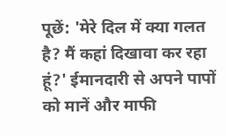पूछें: 'मेरे दिल में क्या गलत है? मैं कहां दिखावा कर रहा हूं?' ईमानदारी से अपने पापों को मानें और माफी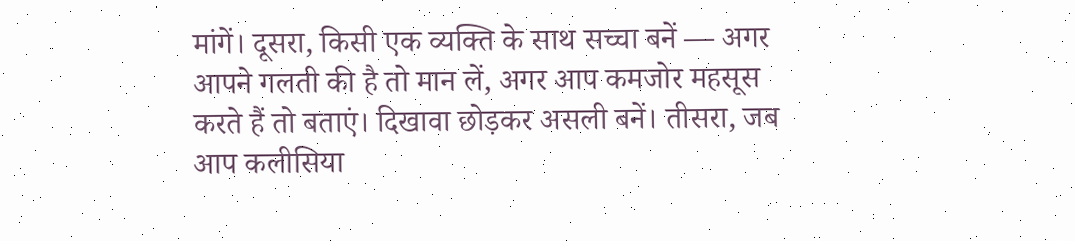मांगें। दूसरा, किसी एक व्यक्ति के साथ सच्चा बनें — अगर आपने गलती की है तो मान लें, अगर आप कमजोर महसूस करते हैं तो बताएं। दिखावा छोड़कर असली बनें। तीसरा, जब आप कलीसिया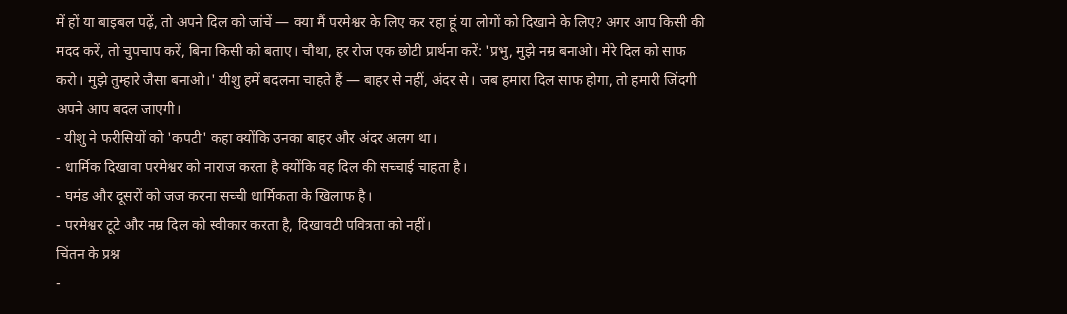में हों या बाइबल पढ़ें, तो अपने दिल को जांचें — क्या मैं परमेश्वर के लिए कर रहा हूं या लोगों को दिखाने के लिए? अगर आप किसी की मदद करें, तो चुपचाप करें, बिना किसी को बताए। चौथा, हर रोज एक छोटी प्रार्थना करें: 'प्रभु, मुझे नम्र बनाओ। मेरे दिल को साफ करो। मुझे तुम्हारे जैसा बनाओ।' यीशु हमें बदलना चाहते हैं — बाहर से नहीं, अंदर से। जब हमारा दिल साफ होगा, तो हमारी जिंदगी अपने आप बदल जाएगी।
- यीशु ने फरीसियों को 'कपटी' कहा क्योंकि उनका बाहर और अंदर अलग था।
- धार्मिक दिखावा परमेश्वर को नाराज करता है क्योंकि वह दिल की सच्चाई चाहता है।
- घमंड और दूसरों को जज करना सच्ची धार्मिकता के खिलाफ है।
- परमेश्वर टूटे और नम्र दिल को स्वीकार करता है, दिखावटी पवित्रता को नहीं।
चिंतन के प्रश्न
-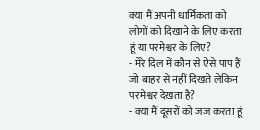क्या मैं अपनी धार्मिकता को लोगों को दिखाने के लिए करता हूं या परमेश्वर के लिए?
- मेरे दिल में कौन से ऐसे पाप हैं जो बाहर से नहीं दिखते लेकिन परमेश्वर देखता है?
- क्या मैं दूसरों को जज करता हूं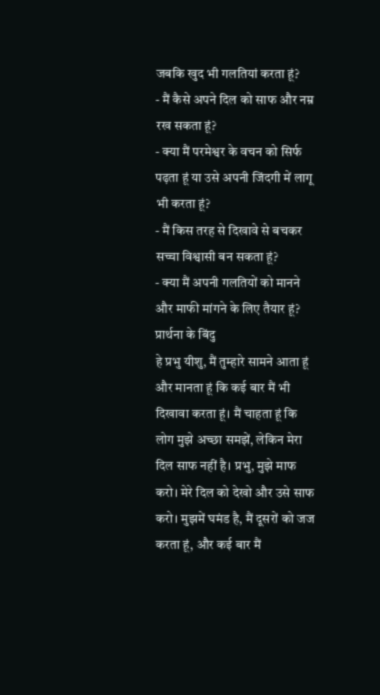जबकि खुद भी गलतियां करता हूं?
- मैं कैसे अपने दिल को साफ और नम्र रख सकता हूं?
- क्या मैं परमेश्वर के वचन को सिर्फ पढ़ता हूं या उसे अपनी जिंदगी में लागू भी करता हूं?
- मैं किस तरह से दिखावे से बचकर सच्चा विश्वासी बन सकता हूं?
- क्या मैं अपनी गलतियों को मानने और माफी मांगने के लिए तैयार हूं?
प्रार्थना के बिंदु
हे प्रभु यीशु, मैं तुम्हारे सामने आता हूं और मानता हूं कि कई बार मैं भी दिखावा करता हूं। मैं चाहता हूं कि लोग मुझे अच्छा समझें, लेकिन मेरा दिल साफ नहीं है। प्रभु, मुझे माफ करो। मेरे दिल को देखो और उसे साफ करो। मुझमें घमंड है, मैं दूसरों को जज करता हूं, और कई बार मैं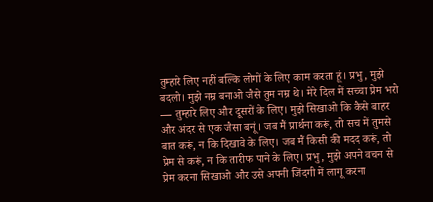तुम्हारे लिए नहीं बल्कि लोगों के लिए काम करता हूं। प्रभु, मुझे बदलो। मुझे नम्र बनाओ जैसे तुम नम्र थे। मेरे दिल में सच्चा प्रेम भरो — तुम्हारे लिए और दूसरों के लिए। मुझे सिखाओ कि कैसे बाहर और अंदर से एक जैसा बनूं। जब मैं प्रार्थना करूं, तो सच में तुमसे बात करूं, न कि दिखावे के लिए। जब मैं किसी की मदद करूं, तो प्रेम से करूं, न कि तारीफ पाने के लिए। प्रभु, मुझे अपने वचन से प्रेम करना सिखाओ और उसे अपनी जिंदगी में लागू करना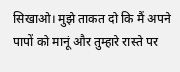सिखाओ। मुझे ताकत दो कि मैं अपने पापों को मानूं और तुम्हारे रास्ते पर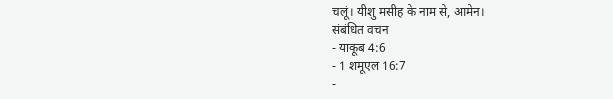चलूं। यीशु मसीह के नाम से, आमेन।
संबंधित वचन
- याकूब 4:6
- 1 शमूएल 16:7
-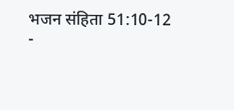भजन संहिता 51:10-12
-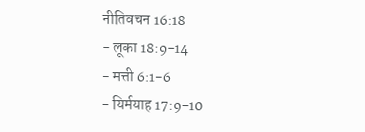नीतिवचन 16:18
- लूका 18:9-14
- मत्ती 6:1-6
- यिर्मयाह 17:9-10